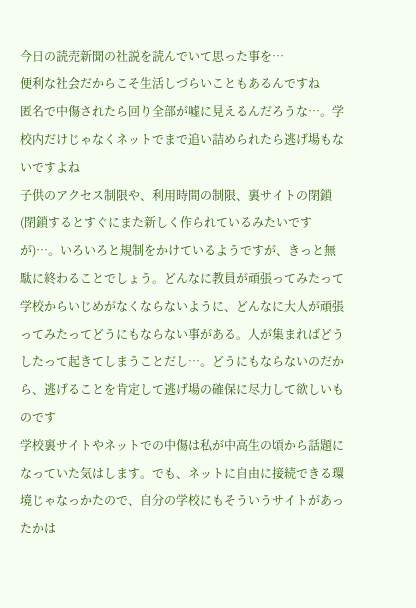今日の読売新聞の社説を読んでいて思った事を…
便利な社会だからこそ生活しづらいこともあるんですね
匿名で中傷されたら回り全部が嘘に見えるんだろうな…。学校内だけじゃなくネットでまで追い詰められたら逃げ場もないですよね
子供のアクセス制限や、利用時間の制限、裏サイトの閉鎖(閉鎖するとすぐにまた新しく作られているみたいですが)…。いろいろと規制をかけているようですが、きっと無駄に終わることでしょう。どんなに教員が頑張ってみたって学校からいじめがなくならないように、どんなに大人が頑張ってみたってどうにもならない事がある。人が集まればどうしたって起きてしまうことだし…。どうにもならないのだから、逃げることを肯定して逃げ場の確保に尽力して欲しいものです
学校裏サイトやネットでの中傷は私が中高生の頃から話題になっていた気はします。でも、ネットに自由に接続できる環境じゃなっかたので、自分の学校にもそういうサイトがあったかは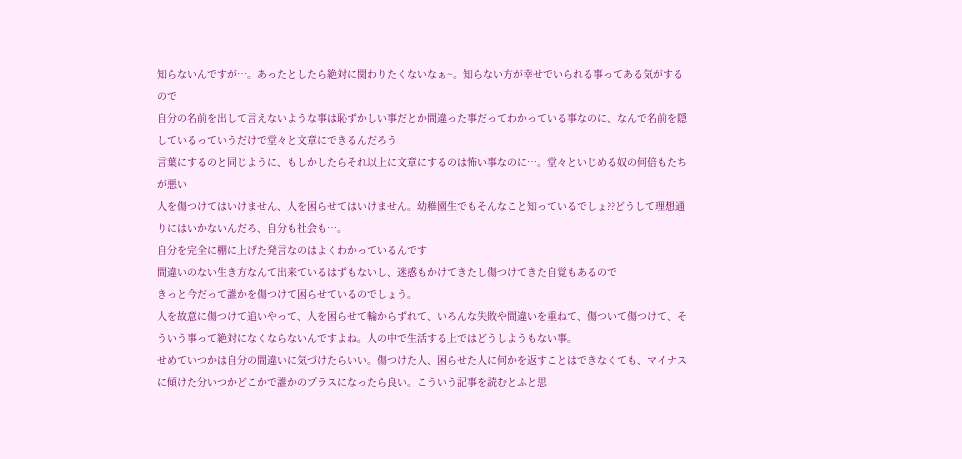知らないんですが…。あったとしたら絶対に関わりたくないなぁ~。知らない方が幸せでいられる事ってある気がするので
自分の名前を出して言えないような事は恥ずかしい事だとか間違った事だってわかっている事なのに、なんで名前を隠しているっていうだけで堂々と文章にできるんだろう
言葉にするのと同じように、もしかしたらそれ以上に文章にするのは怖い事なのに…。堂々といじめる奴の何倍もたちが悪い
人を傷つけてはいけません、人を困らせてはいけません。幼稚園生でもそんなこと知っているでしょ??どうして理想通りにはいかないんだろ、自分も社会も…。
自分を完全に棚に上げた発言なのはよくわかっているんです
間違いのない生き方なんて出来ているはずもないし、迷惑もかけてきたし傷つけてきた自覚もあるので
きっと今だって誰かを傷つけて困らせているのでしょう。
人を故意に傷つけて追いやって、人を困らせて輪からずれて、いろんな失敗や間違いを重ねて、傷ついて傷つけて、そういう事って絶対になくならないんですよね。人の中で生活する上ではどうしようもない事。
せめていつかは自分の間違いに気づけたらいい。傷つけた人、困らせた人に何かを返すことはできなくても、マイナスに傾けた分いつかどこかで誰かのプラスになったら良い。こういう記事を読むとふと思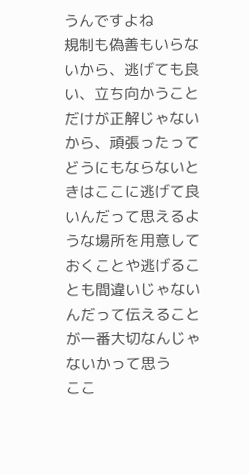うんですよね
規制も偽善もいらないから、逃げても良い、立ち向かうことだけが正解じゃないから、頑張ったってどうにもならないときはここに逃げて良いんだって思えるような場所を用意しておくことや逃げることも間違いじゃないんだって伝えることが一番大切なんじゃないかって思う
ここ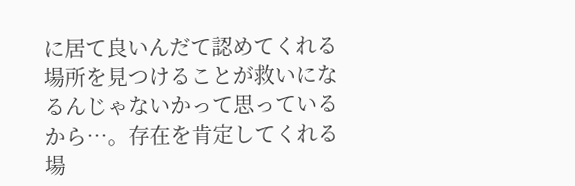に居て良いんだて認めてくれる場所を見つけることが救いになるんじゃないかって思っているから…。存在を肯定してくれる場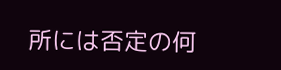所には否定の何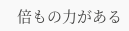倍もの力がある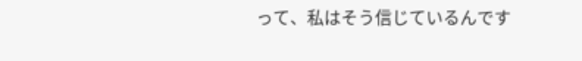って、私はそう信じているんです